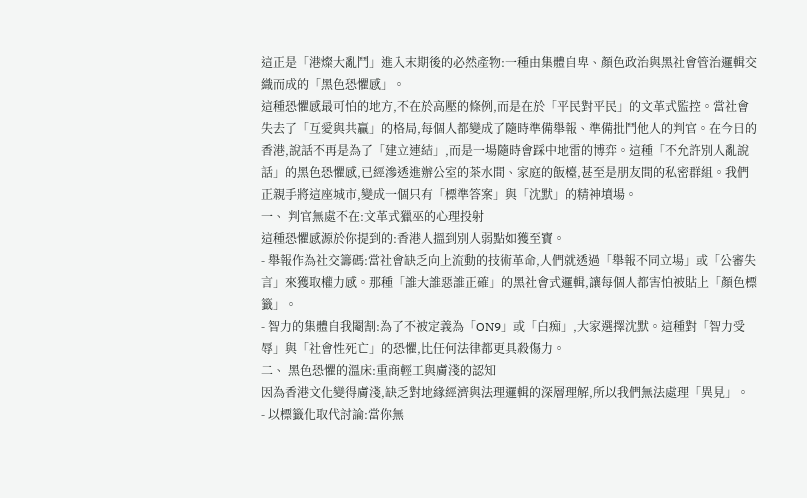這正是「港燦大亂鬥」進入末期後的必然產物:一種由集體自卑、顏色政治與黑社會管治邏輯交織而成的「黑色恐懼感」。
這種恐懼感最可怕的地方,不在於高壓的條例,而是在於「平民對平民」的文革式監控。當社會失去了「互愛與共贏」的格局,每個人都變成了隨時準備舉報、準備批鬥他人的判官。在今日的香港,說話不再是為了「建立連結」,而是一場隨時會踩中地雷的博弈。這種「不允許別人亂說話」的黑色恐懼感,已經滲透進辦公室的茶水間、家庭的飯檯,甚至是朋友間的私密群組。我們正親手將這座城市,變成一個只有「標準答案」與「沈默」的精神墳場。
一、 判官無處不在:文革式獵巫的心理投射
這種恐懼感源於你提到的:香港人搵到別人弱點如獲至寶。
- 舉報作為社交籌碼:當社會缺乏向上流動的技術革命,人們就透過「舉報不同立場」或「公審失言」來獲取權力感。那種「誰大誰惡誰正確」的黑社會式邏輯,讓每個人都害怕被貼上「顏色標籤」。
- 智力的集體自我閹割:為了不被定義為「ON9」或「白痴」,大家選擇沈默。這種對「智力受辱」與「社會性死亡」的恐懼,比任何法律都更具殺傷力。
二、 黑色恐懼的溫床:重商輕工與膚淺的認知
因為香港文化變得膚淺,缺乏對地緣經濟與法理邏輯的深層理解,所以我們無法處理「異見」。
- 以標籤化取代討論:當你無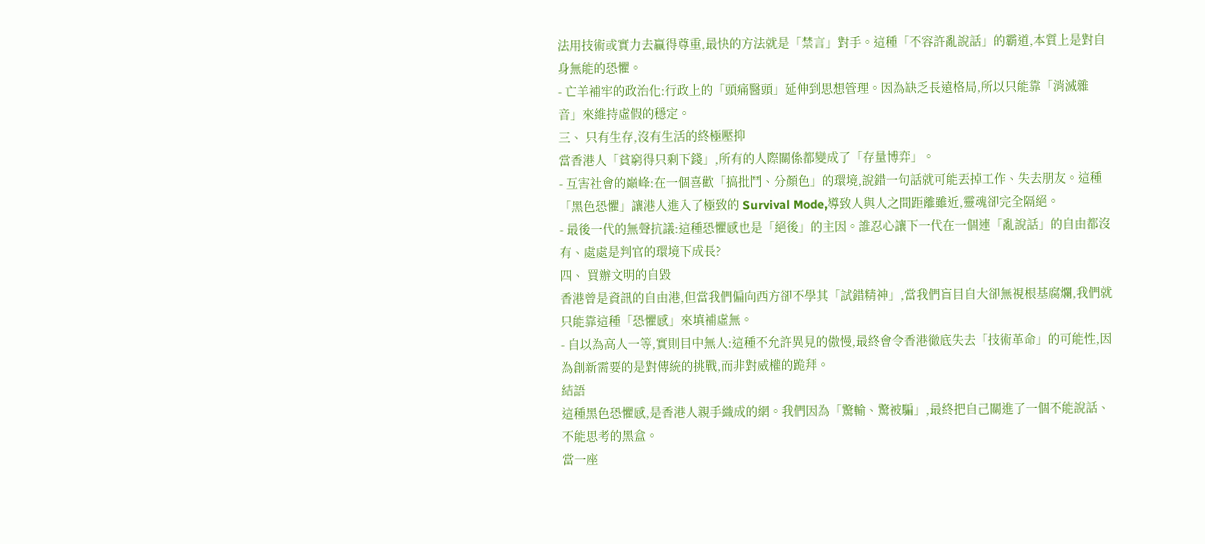法用技術或實力去贏得尊重,最快的方法就是「禁言」對手。這種「不容許亂說話」的霸道,本質上是對自身無能的恐懼。
- 亡羊補牢的政治化:行政上的「頭痛醫頭」延伸到思想管理。因為缺乏長遠格局,所以只能靠「消滅雜音」來維持虛假的穩定。
三、 只有生存,沒有生活的終極壓抑
當香港人「貧窮得只剩下錢」,所有的人際關係都變成了「存量博弈」。
- 互害社會的巔峰:在一個喜歡「搞批鬥、分顏色」的環境,說錯一句話就可能丟掉工作、失去朋友。這種「黑色恐懼」讓港人進入了極致的 Survival Mode,導致人與人之間距離雖近,靈魂卻完全隔絕。
- 最後一代的無聲抗議:這種恐懼感也是「絕後」的主因。誰忍心讓下一代在一個連「亂說話」的自由都沒有、處處是判官的環境下成長?
四、 買辦文明的自毀
香港曾是資訊的自由港,但當我們偏向西方卻不學其「試錯精神」,當我們盲目自大卻無視根基腐爛,我們就只能靠這種「恐懼感」來填補虛無。
- 自以為高人一等,實則目中無人:這種不允許異見的傲慢,最終會令香港徹底失去「技術革命」的可能性,因為創新需要的是對傳統的挑戰,而非對威權的跪拜。
結語
這種黑色恐懼感,是香港人親手織成的網。我們因為「驚輸、驚被騙」,最終把自己關進了一個不能說話、不能思考的黑盒。
當一座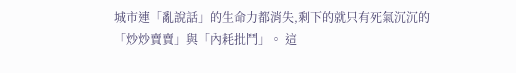城市連「亂說話」的生命力都消失,剩下的就只有死氣沉沉的「炒炒賣賣」與「內耗批鬥」。 這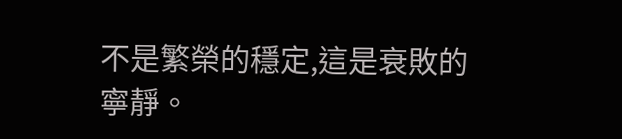不是繁榮的穩定,這是衰敗的寧靜。